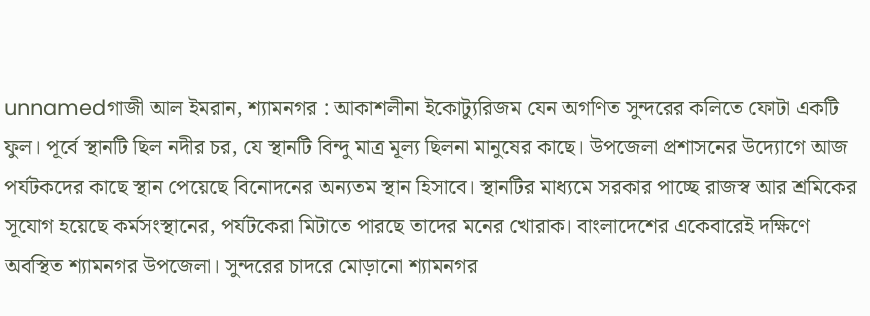unnamedগাজী আল ইমরান, শ্যামনগর : আকাশলীনা ইকোট্যুরিজম যেন অগণিত সুন্দরের কলিতে ফোটা একটি ফুল। পূর্বে স্থানটি ছিল নদীর চর, যে স্থানটি বিন্দু মাত্র মূল্য ছিলনা মানুষের কাছে। উপজেলা প্রশাসনের উদ্যোগে আজ পর্যটকদের কাছে স্থান পেয়েছে বিনোদনের অন্যতম স্থান হিসাবে। স্থানটির মাধ্যমে সরকার পাচ্ছে রাজস্ব আর শ্রমিকের সূযোগ হয়েছে কর্মসংস্থানের, পর্যটকেরা মিটাতে পারছে তাদের মনের খোরাক। বাংলাদেশের একেবারেই দক্ষিণে অবস্থিত শ্যামনগর উপজেলা। সুন্দরের চাদরে মোড়ানো শ্যামনগর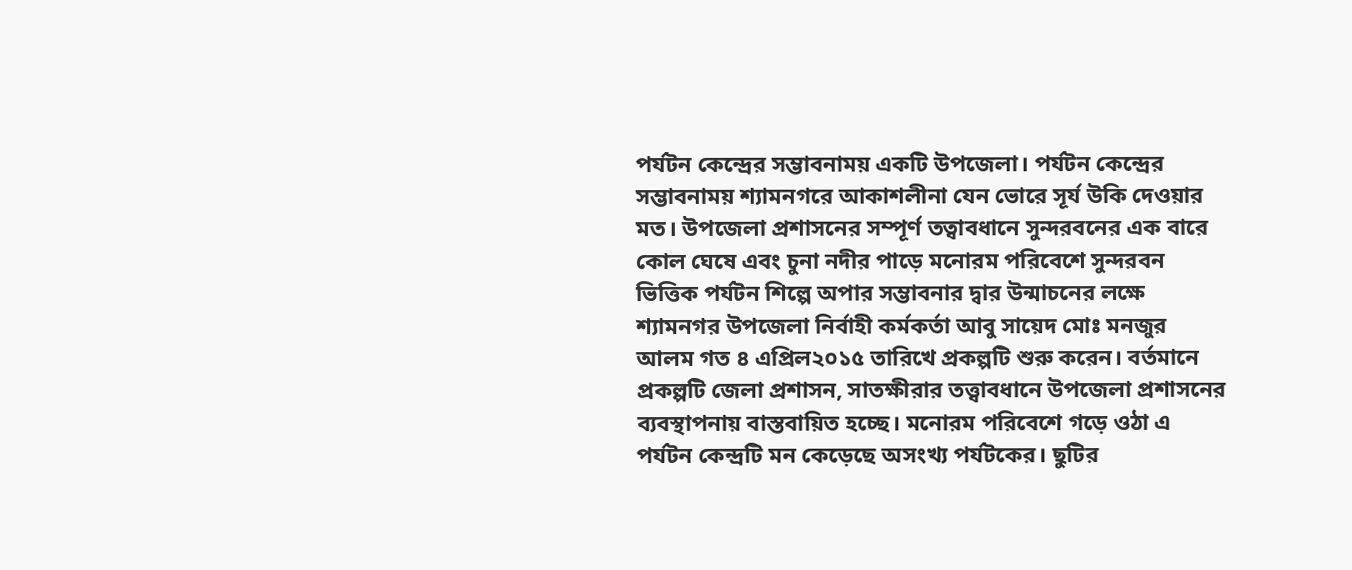পর্যটন কেন্দ্রের সম্ভাবনাময় একটি উপজেলা। পর্যটন কেন্দ্রের সম্ভাবনাময় শ্যামনগরে আকাশলীনা যেন ভোরে সূর্য উকি দেওয়ার মত। উপজেলা প্রশাসনের সম্পূর্ণ তত্বাবধানে সুন্দরবনের এক বারে কোল ঘেষে এবং চুনা নদীর পাড়ে মনোরম পরিবেশে সুন্দরবন ভিত্তিক পর্যটন শিল্পে অপার সম্ভাবনার দ্বার উন্মাচনের লক্ষে শ্যামনগর উপজেলা নির্বাহী কর্মকর্তা আবু সায়েদ মোঃ মনজুর আলম গত ৪ এপ্রিল২০১৫ তারিখে প্রকল্পটি শুরু করেন। বর্তমানে প্রকল্পটি জেলা প্রশাসন, সাতক্ষীরার তত্ত্বাবধানে উপজেলা প্রশাসনের ব্যবস্থাপনায় বাস্তবায়িত হচ্ছে। মনোরম পরিবেশে গড়ে ওঠা এ পর্যটন কেন্দ্রটি মন কেড়েছে অসংখ্য পর্যটকের। ছুটির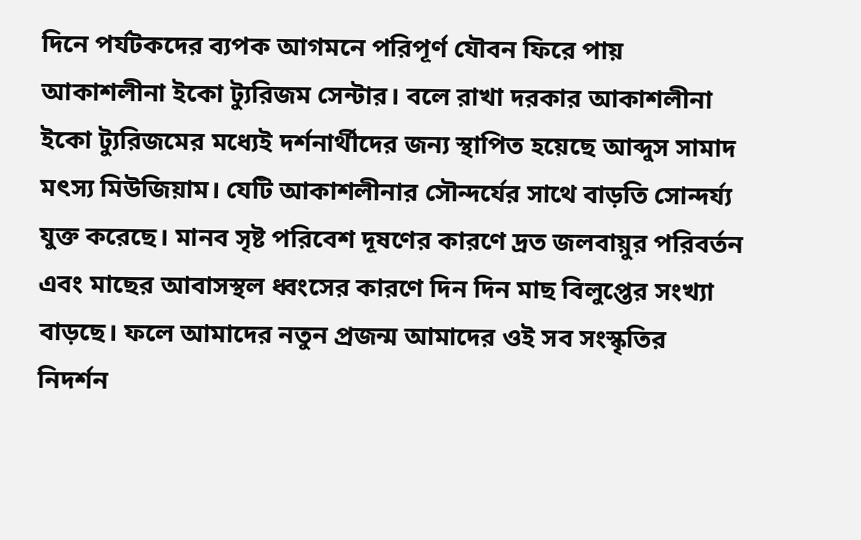দিনে পর্যটকদের ব্যপক আগমনে পরিপূর্ণ যৌবন ফিরে পায় আকাশলীনা ইকো ট্যুরিজম সেন্টার। বলে রাখা দরকার আকাশলীনা ইকো ট্যুরিজমের মধ্যেই দর্শনার্থীদের জন্য স্থাপিত হয়েছে আব্দুস সামাদ মৎস্য মিউজিয়াম। যেটি আকাশলীনার সৌন্দর্যের সাথে বাড়তি সোন্দর্য্য যুক্ত করেছে। মানব সৃষ্ট পরিবেশ দূষণের কারণে দ্রত জলবায়ুর পরিবর্তন এবং মাছের আবাসস্থল ধ্বংসের কারণে দিন দিন মাছ বিলুপ্তের সংখ্যা বাড়ছে। ফলে আমাদের নতুন প্রজন্ম আমাদের ওই সব সংস্কৃতির নিদর্শন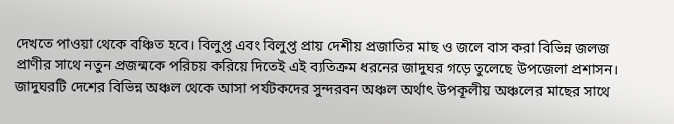দেখতে পাওয়া থেকে বঞ্চিত হবে। বিলুপ্ত এবং বিলুপ্ত প্রায় দেশীয় প্রজাতির মাছ ও জলে বাস করা বিভিন্ন জলজ প্রাণীর সাথে নতুন প্রজন্মকে পরিচয় করিয়ে দিতেই এই ব্যতিক্রম ধরনের জাদুঘর গড়ে তুলেছে উপজেলা প্রশাসন। জাদুঘরটি দেশের বিভিন্ন অঞ্চল থেকে আসা পর্যটকদের সুন্দরবন অঞ্চল অর্থাৎ উপকূলীয় অঞ্চলের মাছের সাথে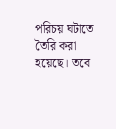পরিচয় ঘটাতে তৈরি করা হয়েছে। তবে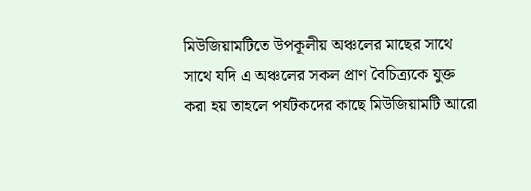মিউজিয়ামটিতে উপকূলীয় অঞ্চলের মাছের সাথে সাথে যদি এ অঞ্চলের সকল প্রাণ বৈচিত্র্যকে যুক্ত করা হয় তাহলে পর্যটকদের কাছে মিউজিয়ামটি আরো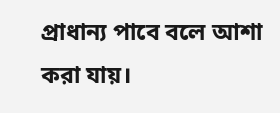প্রাধান্য পাবে বলে আশা করা যায়।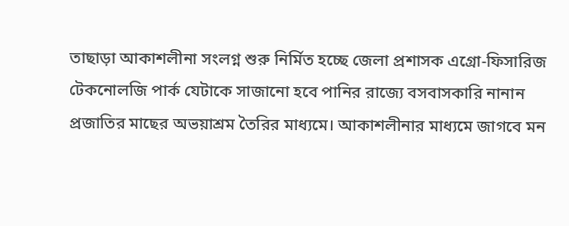তাছাড়া আকাশলীনা সংলগ্ন শুরু নির্মিত হচ্ছে জেলা প্রশাসক এগ্রো-ফিসারিজ টেকনোলজি পার্ক যেটাকে সাজানো হবে পানির রাজ্যে বসবাসকারি নানান প্রজাতির মাছের অভয়াশ্রম তৈরির মাধ্যমে। আকাশলীনার মাধ্যমে জাগবে মন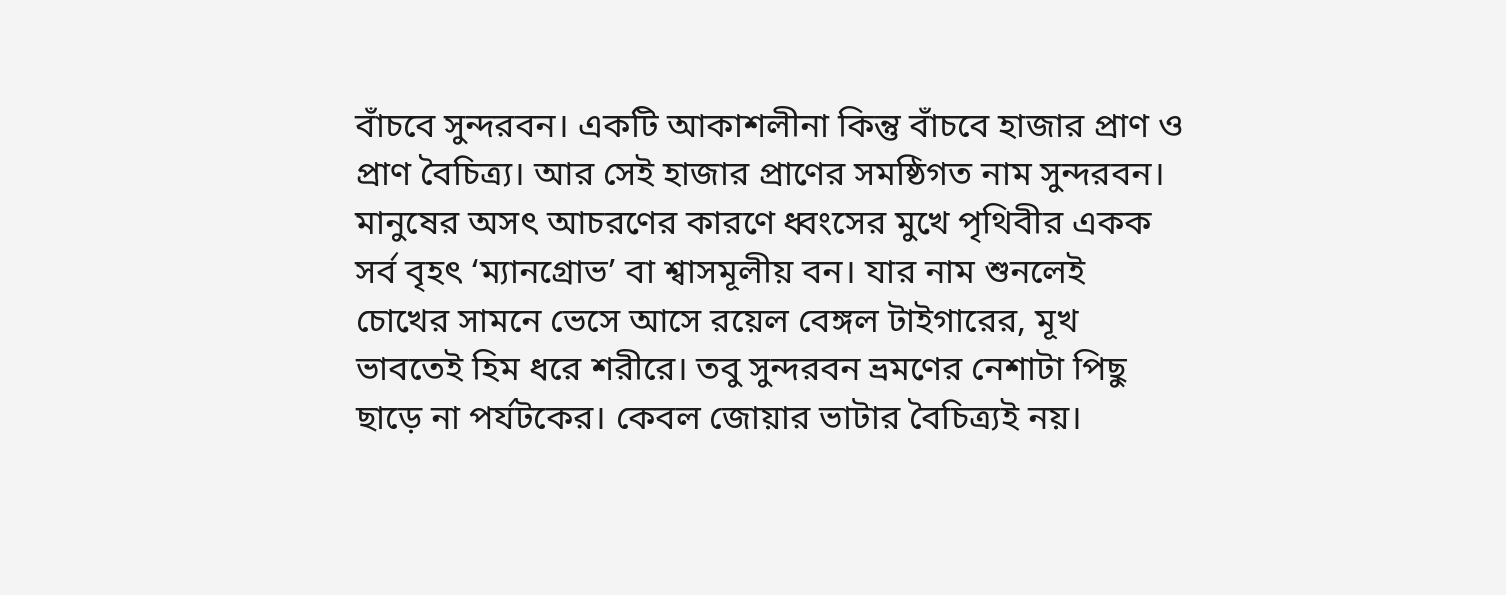বাঁচবে সুন্দরবন। একটি আকাশলীনা কিন্তু বাঁচবে হাজার প্রাণ ও প্রাণ বৈচিত্র্য। আর সেই হাজার প্রাণের সমষ্ঠিগত নাম সুন্দরবন। মানুষের অসৎ আচরণের কারণে ধ্বংসের মুখে পৃথিবীর একক সর্ব বৃহৎ ‘ম্যানগ্রোভ’ বা শ্বাসমূলীয় বন। যার নাম শুনলেই চোখের সামনে ভেসে আসে রয়েল বেঙ্গল টাইগারের, মূখ ভাবতেই হিম ধরে শরীরে। তবু সুন্দরবন ভ্রমণের নেশাটা পিছু ছাড়ে না পর্যটকের। কেবল জোয়ার ভাটার বৈচিত্র্যই নয়।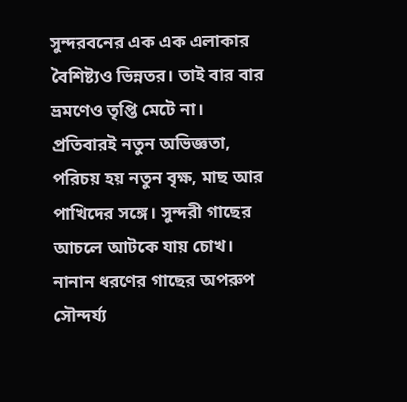সুন্দরবনের এক এক এলাকার বৈশিষ্ট্যও ভিন্নতর। তাই বার বার ভ্রমণেও তৃপ্তি মেটে না। প্রতিবারই নতুন অভিজ্ঞতা, পরিচয় হয় নতুন বৃক্ষ, মাছ আর পাখিদের সঙ্গে। সুন্দরী গাছের আচলে আটকে যায় চোখ। নানান ধরণের গাছের অপরুপ সৌন্দর্য্য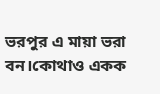ভরপুর এ মায়া ভরা বন।কোথাও একক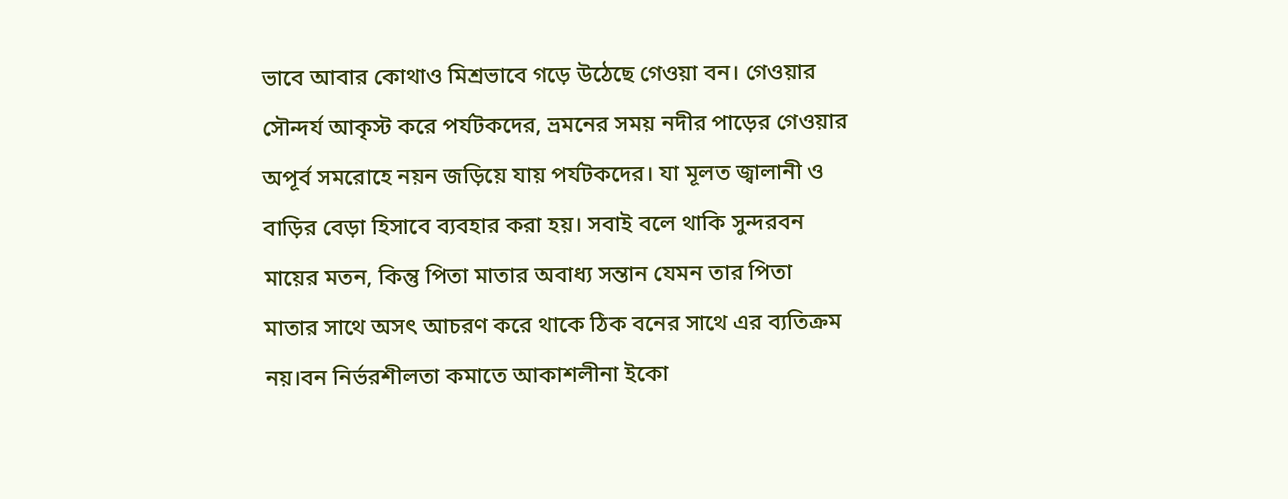ভাবে আবার কোথাও মিশ্রভাবে গড়ে উঠেছে গেওয়া বন। গেওয়ার সৌন্দর্য আকৃস্ট করে পর্যটকদের, ভ্রমনের সময় নদীর পাড়ের গেওয়ার অপূর্ব সমরোহে নয়ন জড়িয়ে যায় পর্যটকদের। যা মূলত জ্বালানী ও বাড়ির বেড়া হিসাবে ব্যবহার করা হয়। সবাই বলে থাকি সুন্দরবন মায়ের মতন, কিন্তু পিতা মাতার অবাধ্য সন্তান যেমন তার পিতা মাতার সাথে অসৎ আচরণ করে থাকে ঠিক বনের সাথে এর ব্যতিক্রম নয়।বন নির্ভরশীলতা কমাতে আকাশলীনা ইকো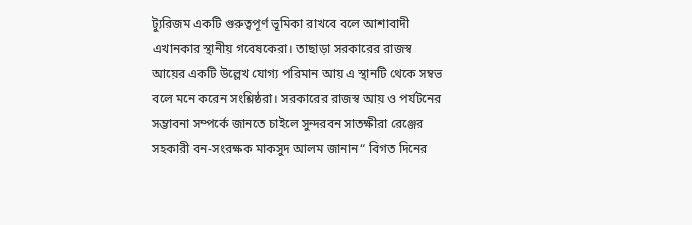ট্যুরিজম একটি গুরুত্বপূর্ণ ভূমিকা রাখবে বলে আশাবাদী এখানকার স্থানীয় গবেষকেরা। তাছাড়া সরকারের রাজস্ব আয়ের একটি উল্লেখ যোগ্য পরিমান আয় এ স্থানটি থেকে সম্বভ বলে মনে করেন সংশ্লিষ্ঠরা। সরকারের রাজস্ব আয় ও পর্যটনের সম্ভাবনা সম্পর্কে জানতে চাইলে সুন্দরবন সাতক্ষীরা রেঞ্জের সহকারী বন-সংরক্ষক মাকসুদ আলম জানান“ বিগত দিনের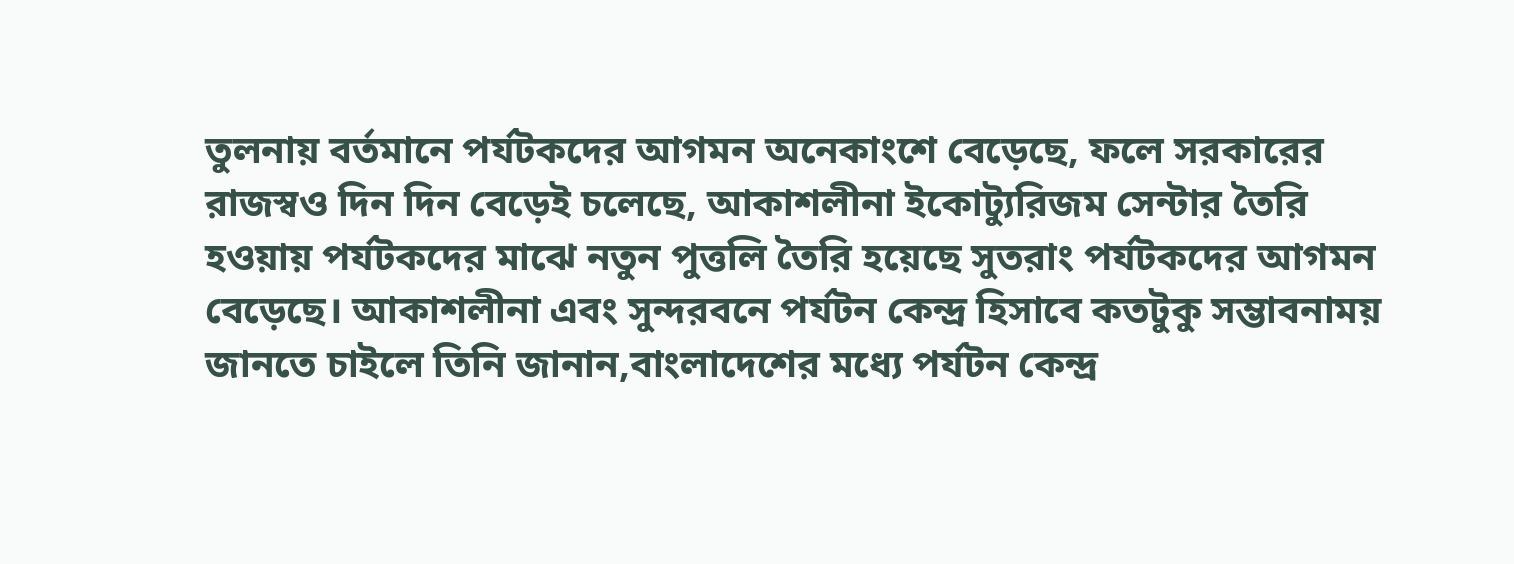তুলনায় বর্তমানে পর্যটকদের আগমন অনেকাংশে বেড়েছে, ফলে সরকারের রাজস্বও দিন দিন বেড়েই চলেছে, আকাশলীনা ইকোট্যুরিজম সেন্টার তৈরি হওয়ায় পর্যটকদের মাঝে নতুন পুত্তলি তৈরি হয়েছে সুতরাং পর্যটকদের আগমন বেড়েছে। আকাশলীনা এবং সুন্দরবনে পর্যটন কেন্দ্র হিসাবে কতটুকু সম্ভাবনাময় জানতে চাইলে তিনি জানান,বাংলাদেশের মধ্যে পর্যটন কেন্দ্র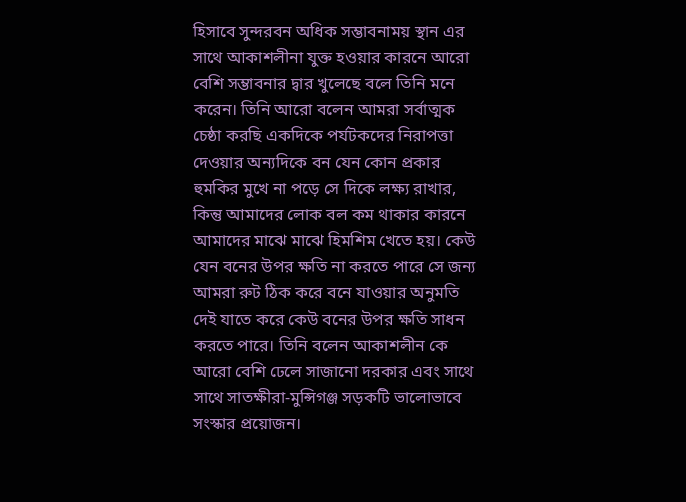হিসাবে সুন্দরবন অধিক সম্ভাবনাময় স্থান এর সাথে আকাশলীনা যুক্ত হওয়ার কারনে আরো বেশি সম্ভাবনার দ্বার খুলেছে বলে তিনি মনে করেন। তিনি আরো বলেন আমরা সর্বাত্মক চেষ্ঠা করছি একদিকে পর্যটকদের নিরাপত্তা দেওয়ার অন্যদিকে বন যেন কোন প্রকার হুমকির মুখে না পড়ে সে দিকে লক্ষ্য রাখার, কিন্তু আমাদের লোক বল কম থাকার কারনে আমাদের মাঝে মাঝে হিমশিম খেতে হয়। কেউ যেন বনের উপর ক্ষতি না করতে পারে সে জন্য আমরা রুট ঠিক করে বনে যাওয়ার অনুমতি দেই যাতে করে কেউ বনের উপর ক্ষতি সাধন করতে পারে। তিনি বলেন আকাশলীন কে আরো বেশি ঢেলে সাজানো দরকার এবং সাথে সাথে সাতক্ষীরা-মুন্সিগঞ্জ সড়কটি ভালোভাবে সংস্কার প্রয়োজন।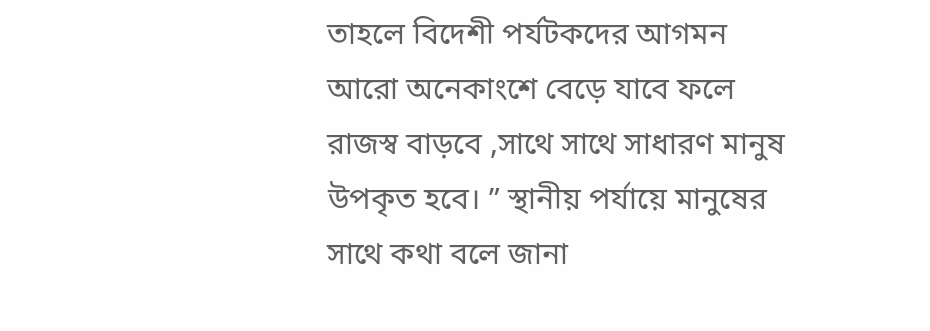তাহলে বিদেশী পর্যটকদের আগমন আরো অনেকাংশে বেড়ে যাবে ফলে রাজস্ব বাড়বে ,সাথে সাথে সাধারণ মানুষ উপকৃত হবে। ” স্থানীয় পর্যায়ে মানুষের সাথে কথা বলে জানা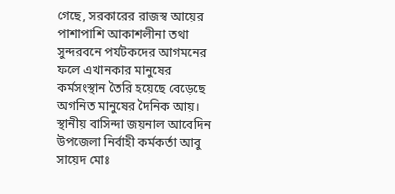গেছে, সরকারের রাজস্ব আয়ের পাশাপাশি আকাশলীনা তথা সুন্দরবনে পর্যটকদের আগমনের ফলে এখানকার মানুষের কর্মসংস্থান তৈরি হয়েছে বেড়েছে অগনিত মানুষের দৈনিক আয়। স্থানীয় বাসিন্দা জয়নাল আবেদিন উপজেলা নির্বাহী কর্মকর্তা আবু সায়েদ মোঃ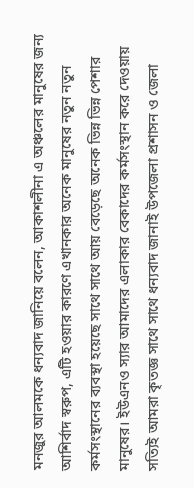মনজুর আলমকে ধন্যবাদ জানিয়ে বলেন, আকাশলীনা এ অঞ্চলের মানুষের জন্য আশির্বাদ স্বরুপ, এটি হওয়ার কারণে এখানকার অনেক মানুষের নতুন নতুন কর্মসংস্থানের ব্যবস্থা হয়েছে সাথে সাথে আয় বেড়েছে অনেক ভিন্ন ভিন্ন পেশার মানুষের। ইউএনও স্যার আমাদের এলাকার বেকাদের কর্মসংস্থান করে দেওয়ায় সত্যিই আমরা কৃতজ্ঞ সাথে সাথে ধন্যবাদ জানাই উপজেলা প্রশাসন ও জেলা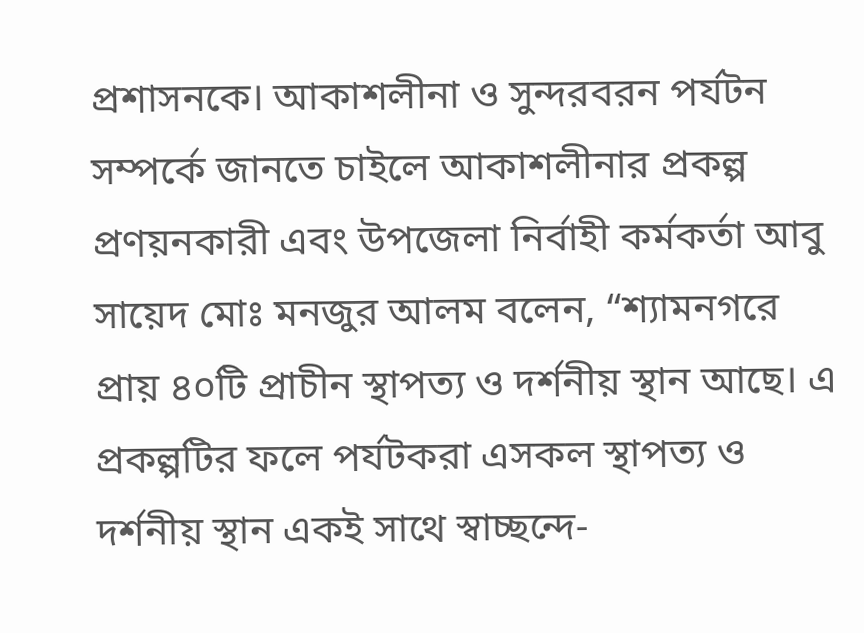প্রশাসনকে। আকাশলীনা ও সুন্দরবরন পর্যটন সম্পর্কে জানতে চাইলে আকাশলীনার প্রকল্প প্রণয়নকারী এবং উপজেলা নির্বাহী কর্মকর্তা আবু সায়েদ মোঃ মনজুর আলম বলেন, “শ্যামনগরে প্রায় ৪০টি প্রাচীন স্থাপত্য ও দর্শনীয় স্থান আছে। এ প্রকল্পটির ফলে পর্যটকরা এসকল স্থাপত্য ও দর্শনীয় স্থান একই সাথে স্বাচ্ছন্দে-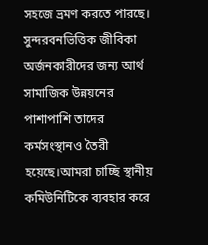সহজে ভ্রমণ করতে পারছে। সুন্দরবনভিত্তিক জীবিকা অর্জনকারীদের জন্য আর্থ সামাজিক উন্নয়নের পাশাপাশি তাদের কর্মসংস্থানও তৈরী হয়েছে।আমরা চাচ্ছি স্থানীয় কমিউনিটিকে ব্যবহার করে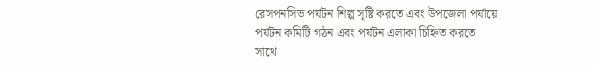রেসপনসিভ পর্যটন শিল্প সৃষ্টি করতে এবং উপজেলা পর্যায়ে পর্যটন কমিটি গঠন এবং পর্যটন এলাকা চিহ্নিত করতে সাথে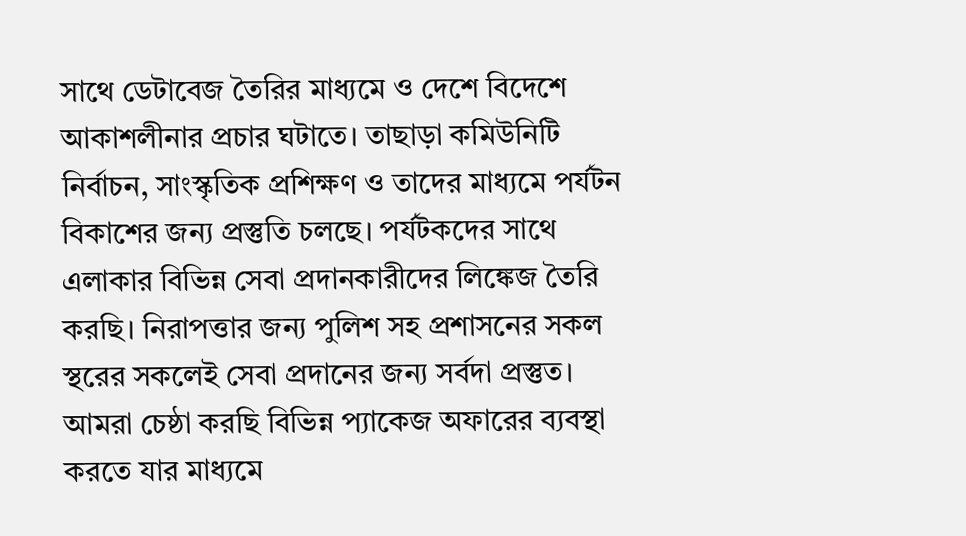সাথে ডেটাবেজ তৈরির মাধ্যমে ও দেশে বিদেশে আকাশলীনার প্রচার ঘটাতে। তাছাড়া কমিউনিটি নির্বাচন, সাংস্কৃতিক প্রশিক্ষণ ও তাদের মাধ্যমে পর্যটন বিকাশের জন্য প্রস্তুতি চলছে। পর্যটকদের সাথে এলাকার বিভিন্ন সেবা প্রদানকারীদের লিঙ্কেজ তৈরি করছি। নিরাপত্তার জন্য পুলিশ সহ প্রশাসনের সকল স্থরের সকলেই সেবা প্রদানের জন্য সর্বদা প্রস্তুত। আমরা চেষ্ঠা করছি বিভিন্ন প্যাকেজ অফারের ব্যবস্থা করতে যার মাধ্যমে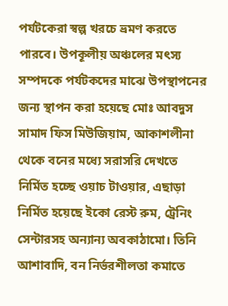পর্যটকেরা স্বল্প খরচে ভ্রমণ করতে পারবে। উপকূলীয় অঞ্চলের মৎস্য সম্পদকে পর্যটকদের মাঝে উপস্থাপনের জন্য স্থাপন করা হয়েছে মোঃ আবদুস সামাদ ফিস মিউজিয়াম, আকাশলীনা থেকে বনের মধ্যে সরাসরি দেখতে নির্মিত হচ্ছে ওয়াচ টাওয়ার, এছাড়া নির্মিত হয়েছে ইকো রেস্ট রুম, ট্রেনিং সেন্টারসহ অন্যান্য অবকাঠামো। তিনি আশাবাদি, বন নির্ভরশীলতা কমাতে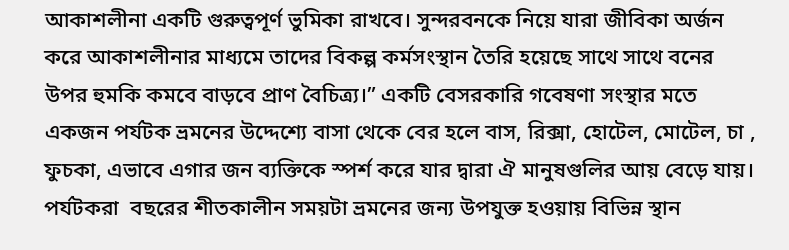আকাশলীনা একটি গুরুত্বপূর্ণ ভুমিকা রাখবে। সুন্দরবনকে নিয়ে যারা জীবিকা অর্জন করে আকাশলীনার মাধ্যমে তাদের বিকল্প কর্মসংস্থান তৈরি হয়েছে সাথে সাথে বনের উপর হুমকি কমবে বাড়বে প্রাণ বৈচিত্র্য।” একটি বেসরকারি গবেষণা সংস্থার মতে একজন পর্যটক ভ্রমনের উদ্দেশ্যে বাসা থেকে বের হলে বাস, রিক্সা, হোটেল, মোটেল, চা , ফুচকা, এভাবে এগার জন ব্যক্তিকে স্পর্শ করে যার দ্বারা ঐ মানুষগুলির আয় বেড়ে যায়। পর্যটকরা  বছরের শীতকালীন সময়টা ভ্রমনের জন্য উপযুক্ত হওয়ায় বিভিন্ন স্থান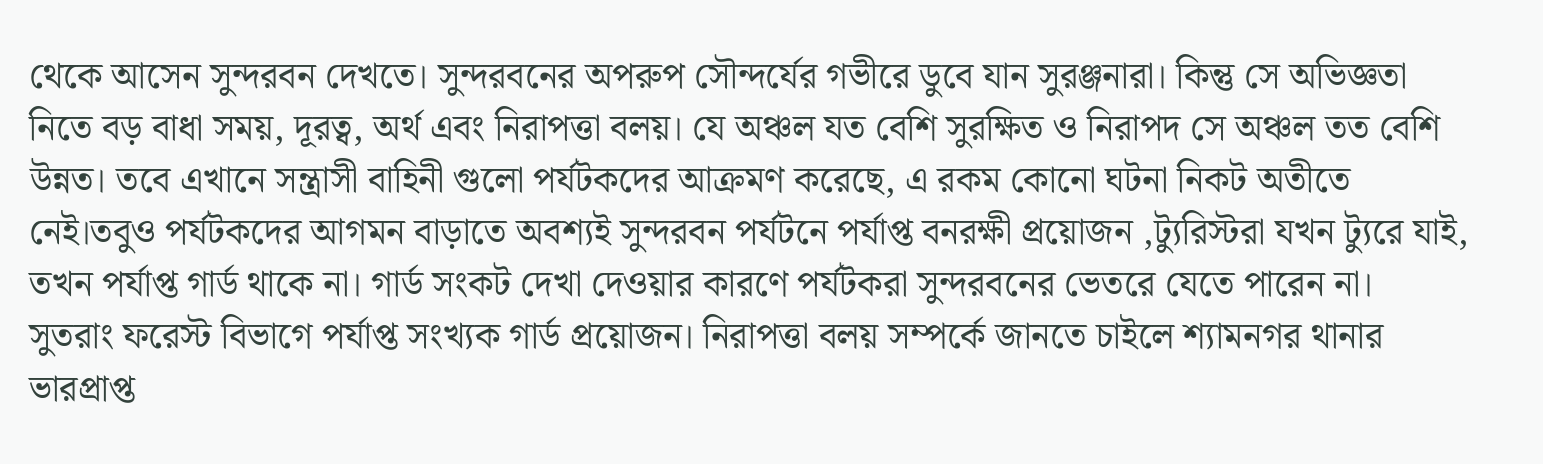থেকে আসেন সুন্দরবন দেখতে। সুন্দরবনের অপরুপ সৌন্দর্যের গভীরে ডুবে যান সুরঞ্জনারা। কিন্তু সে অভিজ্ঞতা নিতে বড় বাধা সময়, দূরত্ব, অর্থ এবং নিরাপত্তা বলয়। যে অঞ্চল যত বেশি সুরক্ষিত ও নিরাপদ সে অঞ্চল তত বেশি উন্নত। তবে এখানে সন্ত্রাসী বাহিনী গুলো পর্যটকদের আক্রমণ করেছে, এ রকম কোনো ঘটনা নিকট অতীতে নেই।তবুও পর্যটকদের আগমন বাড়াতে অবশ্যই সুন্দরবন পর্যটনে পর্যাপ্ত বনরক্ষী প্রয়োজন ,ট্যুরিস্টরা যখন ট্যুরে যাই, তখন পর্যাপ্ত গার্ড থাকে না। গার্ড সংকট দেখা দেওয়ার কারণে পর্যটকরা সুন্দরবনের ভেতরে যেতে পারেন না। সুতরাং ফরেস্ট বিভাগে পর্যাপ্ত সংখ্যক গার্ড প্রয়োজন। নিরাপত্তা বলয় সম্পর্কে জানতে চাইলে শ্যামনগর থানার ভারপ্রাপ্ত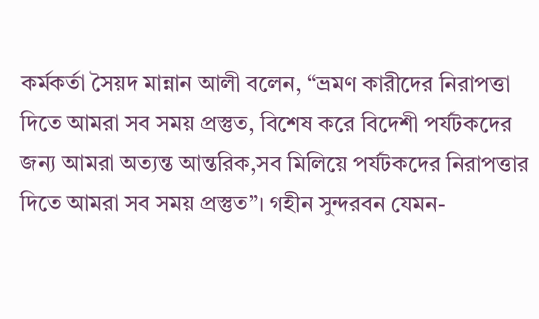কর্মকর্তা সৈয়দ মান্নান আলী বলেন, “ভ্রমণ কারীদের নিরাপত্তা দিতে আমরা সব সময় প্রস্তুত, বিশেষ করে বিদেশী পর্যটকদের জন্য আমরা অত্যন্ত আন্তরিক,সব মিলিয়ে পর্যটকদের নিরাপত্তার দিতে আমরা সব সময় প্রস্তুত”। গহীন সুন্দরবন যেমন-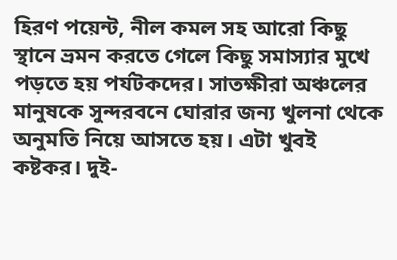হিরণ পয়েন্ট, নীল কমল সহ আরো কিছু স্থানে ভ্রমন করতে গেলে কিছু সমাস্যার মুখে পড়তে হয় পর্যটকদের। সাতক্ষীরা অঞ্চলের মানুষকে সুন্দরবনে ঘোরার জন্য খুলনা থেকে অনুমতি নিয়ে আসতে হয়। এটা খুবই কষ্টকর। দুই-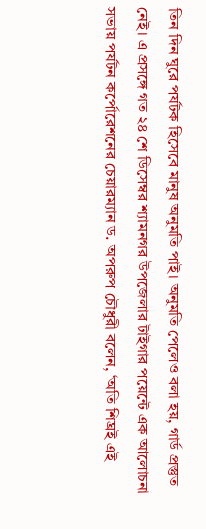তিন দিন ঘুরে পর্যটক হিসেবে মানুষ অনুমতি পাই। অনুমতি পেলেও বলা হয়, গার্ড প্রস্তুত নেই। এ প্রসঙ্গে গত ২৪ শে ডিসেম্বর শ্যামনগর উপজেলার টাইগার পয়েন্টে এক আলোচনা সভায় পর্যটন কর্পোরেশনের চেয়ারম্যান ড. অপরুপ চৌধুরী বলেন, ‘অতি শিঘ্রই এই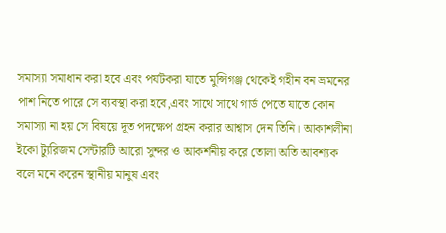সমাস্যা সমাধান করা হবে এবং পর্যটকরা যাতে মুন্সিগঞ্জ থেকেই গহীন বন ভ্রমনের পাশ নিতে পারে সে ব্যবস্থা করা হবে,এবং সাথে সাথে গার্ড পেতে যাতে কোন সমাস্যা না হয় সে বিষয়ে দূত পদক্ষেপ গ্রহন করার আশ্বাস দেন তিনি। আকাশলীনা ইকো ট্যুরিজম সেন্টারটি আরো সুন্দর ও আকর্শনীয় করে তোলা অতি আবশ্যক বলে মনে করেন স্থানীয় মানুষ এবং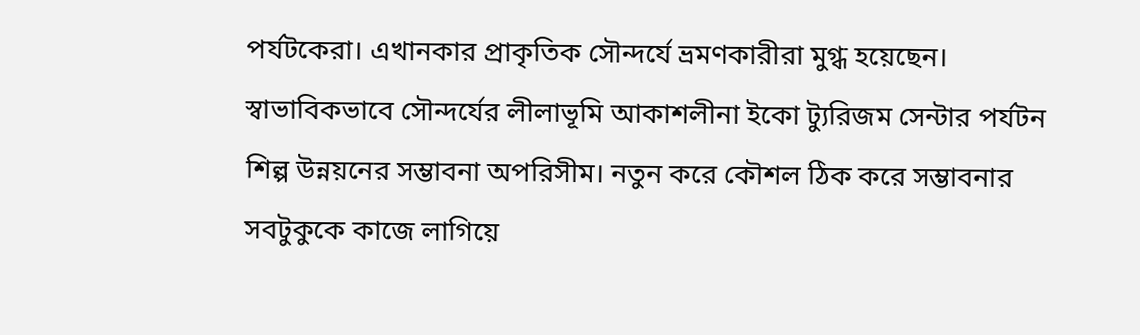পর্যটকেরা। এখানকার প্রাকৃতিক সৌন্দর্যে ভ্রমণকারীরা মুগ্ধ হয়েছেন। স্বাভাবিকভাবে সৌন্দর্যের লীলাভূমি আকাশলীনা ইকো ট্যুরিজম সেন্টার পর্যটন শিল্প উন্নয়নের সম্ভাবনা অপরিসীম। নতুন করে কৌশল ঠিক করে সম্ভাবনার সবটুকুকে কাজে লাগিয়ে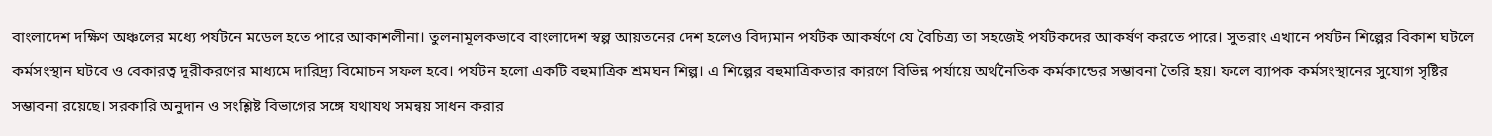বাংলাদেশ দক্ষিণ অঞ্চলের মধ্যে পর্যটনে মডেল হতে পারে আকাশলীনা। তুলনামূলকভাবে বাংলাদেশ স্বল্প আয়তনের দেশ হলেও বিদ্যমান পর্যটক আকর্ষণে যে বৈচিত্র্য তা সহজেই পর্যটকদের আকর্ষণ করতে পারে। সুতরাং এখানে পর্যটন শিল্পের বিকাশ ঘটলে কর্মসংস্থান ঘটবে ও বেকারত্ব দূরীকরণের মাধ্যমে দারিদ্র্য বিমোচন সফল হবে। পর্যটন হলো একটি বহুমাত্রিক শ্রমঘন শিল্প। এ শিল্পের বহুমাত্রিকতার কারণে বিভিন্ন পর্যায়ে অর্থনৈতিক কর্মকান্ডের সম্ভাবনা তৈরি হয়। ফলে ব্যাপক কর্মসংস্থানের সুযোগ সৃষ্টির সম্ভাবনা রয়েছে। সরকারি অনুদান ও সংশ্লিষ্ট বিভাগের সঙ্গে যথাযথ সমন্বয় সাধন করার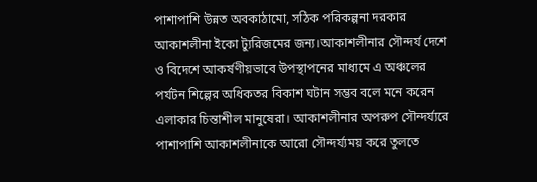পাশাপাশি উন্নত অবকাঠামো, সঠিক পরিকল্পনা দরকার আকাশলীনা ইকো ট্যুরিজমের জন্য।আকাশলীনার সৌন্দর্য দেশে ও বিদেশে আকর্ষণীয়ভাবে উপস্থাপনের মাধ্যমে এ অঞ্চলের পর্যটন শিল্পের অধিকতর বিকাশ ঘটান সম্ভব বলে মনে করেন এলাকার চিন্তাশীল মানুষেরা। আকাশলীনার অপরুপ সৌন্দর্য্যরে পাশাপাশি আকাশলীনাকে আরো সৌন্দর্য্যময় করে তুলতে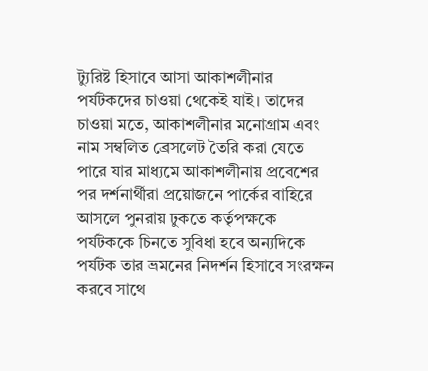ট্যুরিষ্ট হিসাবে আসা আকাশলীনার পর্যটকদের চাওয়া থেকেই যাই। তাদের চাওয়া মতে, আকাশলীনার মনোগ্রাম এবং নাম সম্বলিত ব্রেসলেট তৈরি করা যেতে পারে যার মাধ্যমে আকাশলীনায় প্রবেশের পর দর্শনার্থীরা প্রয়োজনে পার্কের বাহিরে আসলে পুনরায় ঢুকতে কর্তৃপক্ষকে পর্যটককে চিনতে সুবিধা হবে অন্যদিকে পর্যটক তার ভ্রমনের নিদর্শন হিসাবে সংরক্ষন করবে সাথে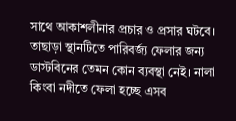সাথে আকাশলীনার প্রচার ও প্রসার ঘটবে। তাছাড়া স্থানটিতে পারিবর্জ্য ফেলার জন্য ডাস্টবিনের তেমন কোন ব্যবস্থা নেই। নালা কিংবা নদীতে ফেলা হচ্ছে এসব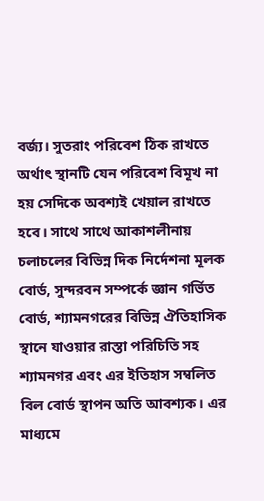বর্জ্য। সুতরাং পরিবেশ ঠিক রাখতে অর্থাৎ স্থানটি যেন পরিবেশ বিমূখ না হয় সেদিকে অবশ্যই খেয়াল রাখতে হবে। সাথে সাথে আকাশলীনায় চলাচলের বিভিন্ন দিক নির্দেশনা মূলক বোর্ড, সুন্দরবন সম্পর্কে জ্ঞান গর্ভিত বোর্ড, শ্যামনগরের বিভিন্ন ঐতিহাসিক স্থানে যাওয়ার রাস্তা পরিচিতি সহ শ্যামনগর এবং এর ইতিহাস সম্বলিত বিল বোর্ড স্থাপন অতি আবশ্যক। এর মাধ্যমে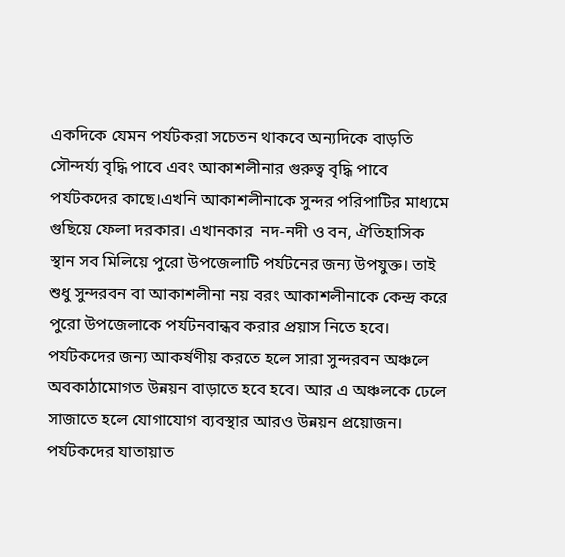একদিকে যেমন পর্যটকরা সচেতন থাকবে অন্যদিকে বাড়তি সৌন্দর্য্য বৃদ্ধি পাবে এবং আকাশলীনার গুরুত্ব বৃদ্ধি পাবে পর্যটকদের কাছে।এখনি আকাশলীনাকে সুন্দর পরিপাটির মাধ্যমে গুছিয়ে ফেলা দরকার। এখানকার  নদ-নদী ও বন, ঐতিহাসিক স্থান সব মিলিয়ে পুরো উপজেলাটি পর্যটনের জন্য উপযুক্ত। তাই শুধু সুন্দরবন বা আকাশলীনা নয় বরং আকাশলীনাকে কেন্দ্র করে পুরো উপজেলাকে পর্যটনবান্ধব করার প্রয়াস নিতে হবে। পর্যটকদের জন্য আকর্ষণীয় করতে হলে সারা সুন্দরবন অঞ্চলে অবকাঠামোগত উন্নয়ন বাড়াতে হবে হবে। আর এ অঞ্চলকে ঢেলে সাজাতে হলে যোগাযোগ ব্যবস্থার আরও উন্নয়ন প্রয়োজন। পর্যটকদের যাতায়াত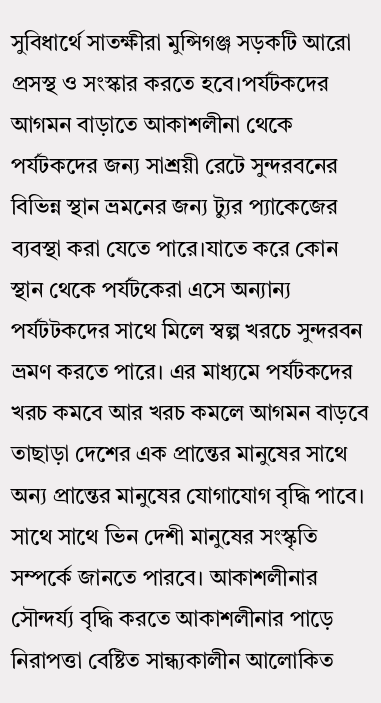সুবিধার্থে সাতক্ষীরা মুন্সিগঞ্জ সড়কটি আরো প্রসস্থ ও সংস্কার করতে হবে।পর্যটকদের আগমন বাড়াতে আকাশলীনা থেকে পর্যটকদের জন্য সাশ্রয়ী রেটে সুন্দরবনের বিভিন্ন স্থান ভ্রমনের জন্য ট্যুর প্যাকেজের ব্যবস্থা করা যেতে পারে।যাতে করে কোন স্থান থেকে পর্যটকেরা এসে অন্যান্য পর্যটটকদের সাথে মিলে স্বল্প খরচে সুন্দরবন ভ্রমণ করতে পারে। এর মাধ্যমে পর্যটকদের খরচ কমবে আর খরচ কমলে আগমন বাড়বে তাছাড়া দেশের এক প্রান্তের মানুষের সাথে অন্য প্রান্তের মানুষের যোগাযোগ বৃদ্ধি পাবে। সাথে সাথে ভিন দেশী মানুষের সংস্কৃতি সম্পর্কে জানতে পারবে। আকাশলীনার সৌন্দর্য্য বৃদ্ধি করতে আকাশলীনার পাড়ে নিরাপত্তা বেষ্টিত সান্ধ্যকালীন আলোকিত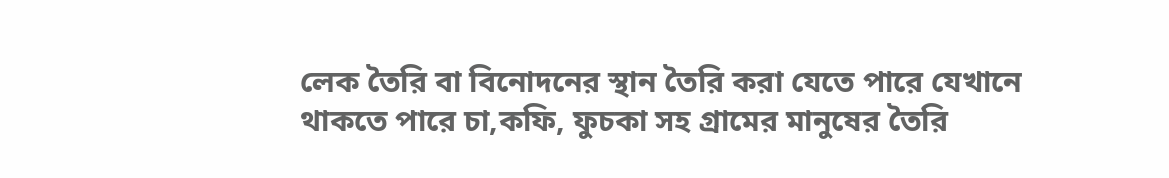লেক তৈরি বা বিনোদনের স্থান তৈরি করা যেতে পারে যেখানে থাকতে পারে চা,কফি, ফুচকা সহ গ্রামের মানুষের তৈরি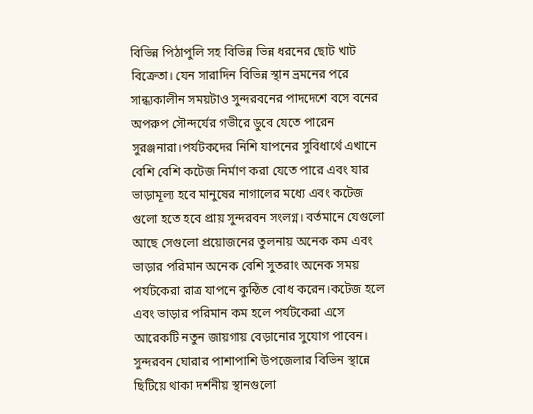বিভিন্ন পিঠাপুলি সহ বিভিন্ন ভিন্ন ধরনের ছোট খাট বিক্রেতা। যেন সারাদিন বিভিন্ন স্থান ভ্রমনের পরে সান্ধ্যকালীন সময়টাও সুন্দরবনের পাদদেশে বসে বনের অপরুপ সৌন্দর্যের গভীরে ডুবে যেতে পারেন সুরঞ্জনারা।পর্যটকদের নিশি যাপনের সুবিধার্থে এখানে বেশি বেশি কটেজ নির্মাণ করা যেতে পারে এবং যার ভাড়ামূল্য হবে মানুষের নাগালের মধ্যে এবং কটেজ গুলো হতে হবে প্রায় সুন্দরবন সংলগ্ন। বর্তমানে যেগুলো আছে সেগুলো প্রয়োজনের তুলনায় অনেক কম এবং ভাড়ার পরিমান অনেক বেশি সুতরাং অনেক সময় পর্যটকেরা রাত্র যাপনে কুন্ঠিত বোধ করেন।কটেজ হলে এবং ভাড়ার পরিমান কম হলে পর্যটকেরা এসে আরেকটি নতুন জায়গায় বেড়ানোর সুযোগ পাবেন। সুন্দরবন ঘোরার পাশাপাশি উপজেলার বিভিন স্থান্নে ছিটিয়ে থাকা দর্শনীয় স্থানগুলো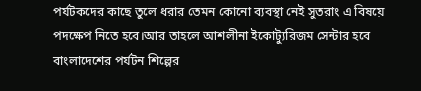পর্যটকদের কাছে তুলে ধরার তেমন কোনো ব্যবস্থা নেই সুতরাং এ বিষয়ে পদক্ষেপ নিতে হবে।আর তাহলে আশলীনা ইকোট্যুরিজম সেন্টার হবে বাংলাদেশের পর্যটন শিল্পের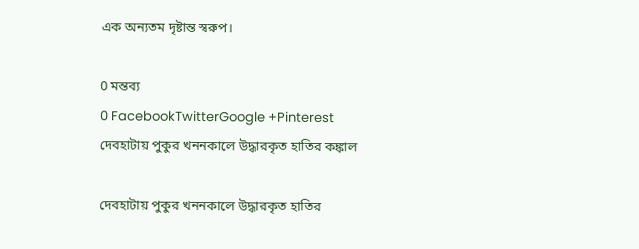এক অন্যতম দৃষ্টান্ত স্বরুপ।

0 মন্তব্য
0 FacebookTwitterGoogle +Pinterest
দেবহাটায় পুকুর খননকালে উদ্ধারকৃত হাতির কঙ্কাল

দেবহাটায় পুকুর খননকালে উদ্ধারকৃত হাতির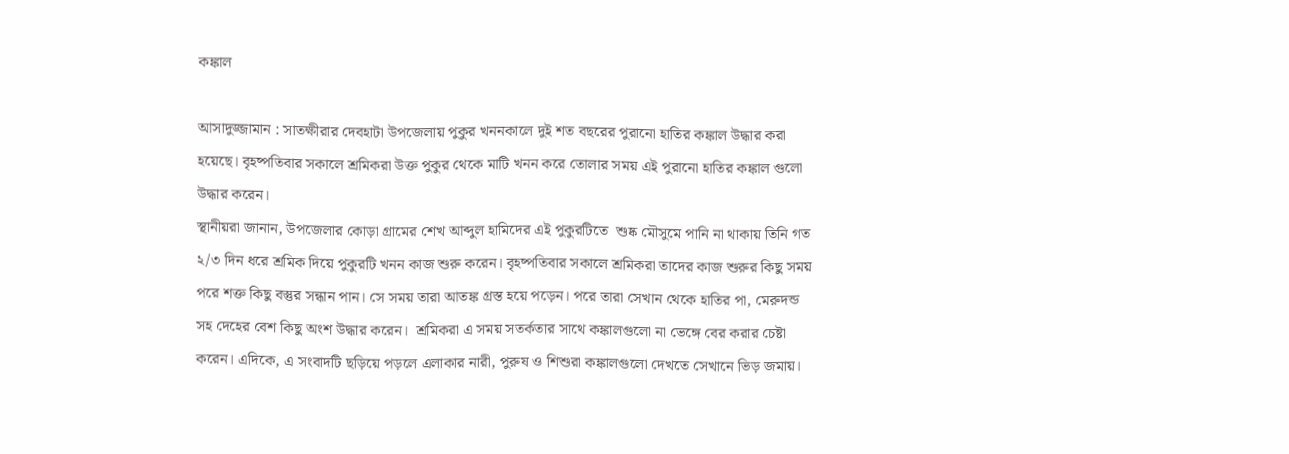কঙ্কাল

আসাদুজ্জামান : সাতক্ষীরার দেবহাটা উপজেলায় পুকুর খননকালে দুই শত বছরের পুরানো হাতির কঙ্কাল উদ্ধার করা হয়েছে। বৃহষ্পতিবার সকালে শ্রমিকরা উক্ত পুকুর থেকে মাটি খনন করে তোলার সময় এই পুরানো হাতির কঙ্কাল গুলো উদ্ধার করেন।
স্থানীয়রা জানান, উপজেলার কোড়া গ্রামের শেখ আব্দুল হামিদের এই পুকুরটিতে  শুষ্ক মৌসুমে পানি না থাকায় তিনি গত ২/৩ দিন ধরে শ্রমিক দিয়ে পুকুরটি খনন কাজ শুরু করেন। বৃহষ্পতিবার সকালে শ্রমিকরা তাদের কাজ শুরুর কিছু সময় পরে শক্ত কিছু বস্তুর সন্ধান পান। সে সময় তারা আতঙ্ক গ্রস্ত হয়ে পড়েন। পরে তারা সেখান থেকে হাতির পা, মেরুদন্ড সহ দেহের বেশ কিছু অংশ উদ্ধার করেন।  শ্রমিকরা এ সময় সতর্কতার সাথে কঙ্কালগুলো না ভেঙ্গে বের করার চেষ্টা করেন। এদিকে, এ সংবাদটি ছড়িয়ে পড়লে এলাকার নারী, পুরুষ ও শিশুরা কঙ্কালগুলো দেখতে সেখানে ভিড় জমায়।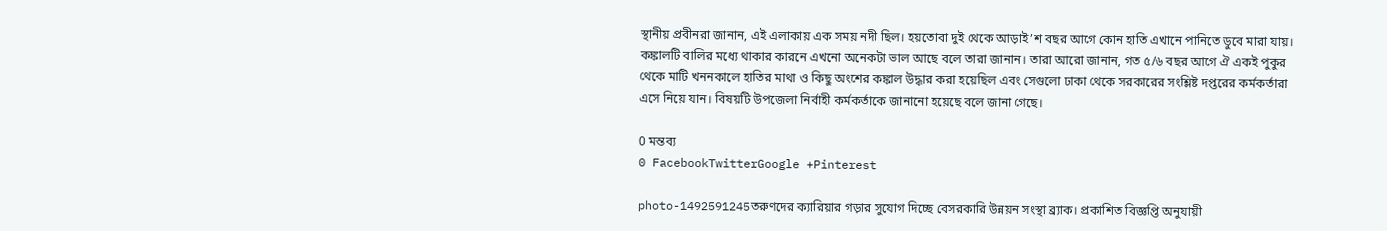স্থানীয় প্রবীনরা জানান, এই এলাকায় এক সময় নদী ছিল। হয়তোবা দুই থেকে আড়াই’শ বছর আগে কোন হাতি এখানে পানিতে ডুবে মারা যায়। কঙ্কালটি বালির মধ্যে থাকার কারনে এখনো অনেকটা ভাল আছে বলে তারা জানান। তারা আরো জানান, গত ৫/৬ বছর আগে ঐ একই পুকুর থেকে মাটি খননকালে হাতির মাথা ও কিছু অংশের কঙ্কাল উদ্ধার করা হয়েছিল এবং সেগুলো ঢাকা থেকে সরকারের সংশ্লিষ্ট দপ্তরের কর্মকর্তারা এসে নিয়ে যান। বিষয়টি উপজেলা নির্বাহী কর্মকর্তাকে জানানো হয়েছে বলে জানা গেছে।

0 মন্তব্য
0 FacebookTwitterGoogle +Pinterest

photo-1492591245তরুণদের ক্যারিয়ার গড়ার সুযোগ দিচ্ছে বেসরকারি উন্নয়ন সংস্থা ব্র্যাক। প্রকাশিত বিজ্ঞপ্তি অনুযায়ী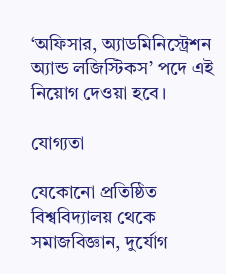‘অফিসার, অ্যাডমিনিস্ট্রেশন অ্যান্ড লজিস্টিকস’ পদে এই নিয়োগ দেওয়া হবে।

যোগ্যতা

যেকোনো প্রতিষ্ঠিত বিশ্ববিদ্যালয় থেকে সমাজবিজ্ঞান, দুর্যোগ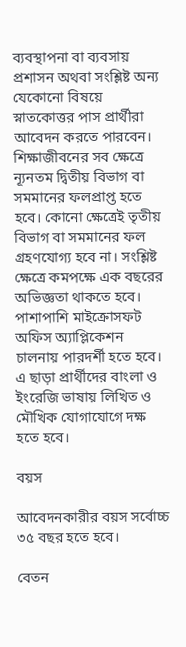ব্যবস্থাপনা বা ব্যবসায় প্রশাসন অথবা সংশ্লিষ্ট অন্য যেকোনো বিষয়ে স্নাতকোত্তর পাস প্রার্থীরা আবেদন করতে পারবেন। শিক্ষাজীবনের সব ক্ষেত্রে ন্যূনতম দ্বিতীয় বিভাগ বা সমমানের ফলপ্রাপ্ত হতে হবে। কোনো ক্ষেত্রেই তৃতীয় বিভাগ বা সমমানের ফল গ্রহণযোগ্য হবে না। সংশ্লিষ্ট ক্ষেত্রে কমপক্ষে এক বছরের অভিজ্ঞতা থাকতে হবে। পাশাপাশি মাইক্রোসফট অফিস অ্যাপ্লিকেশন চালনায় পারদর্শী হতে হবে। এ ছাড়া প্রার্থীদের বাংলা ও ইংরেজি ভাষায় লিখিত ও মৌখিক যোগাযোগে দক্ষ হতে হবে।

বয়স

আবেদনকারীর বয়স সর্বোচ্চ ৩৫ বছর হতে হবে।

বেতন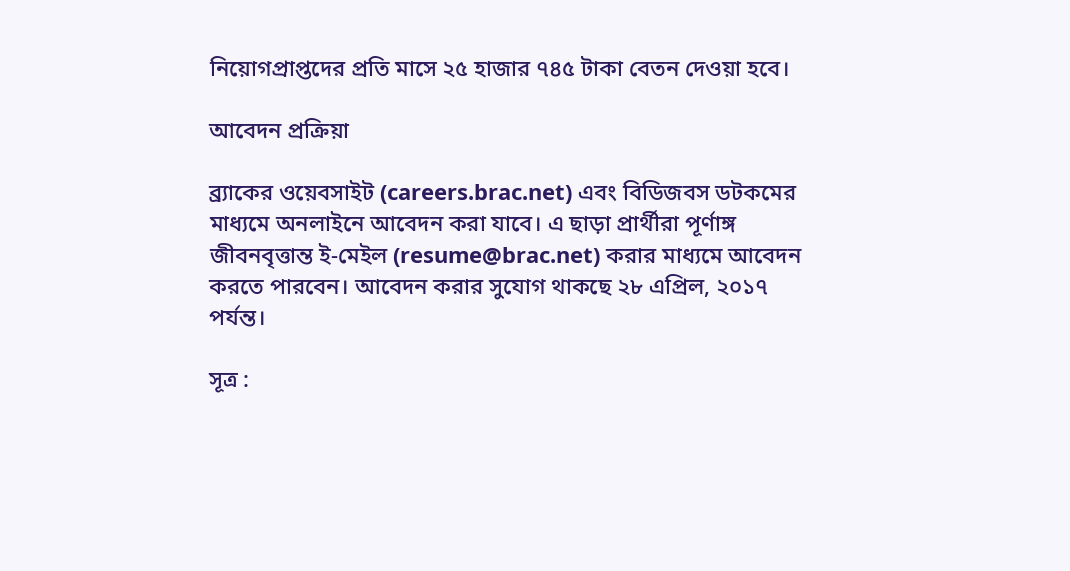নিয়োগপ্রাপ্তদের প্রতি মাসে ২৫ হাজার ৭৪৫ টাকা বেতন দেওয়া হবে।

আবেদন প্রক্রিয়া

ব্র্যাকের ওয়েবসাইট (careers.brac.net) এবং বিডিজবস ডটকমের মাধ্যমে অনলাইনে আবেদন করা যাবে। এ ছাড়া প্রার্থীরা পূর্ণাঙ্গ জীবনবৃত্তান্ত ই-মেইল (resume@brac.net) করার মাধ্যমে আবেদন করতে পারবেন। আবেদন করার সুযোগ থাকছে ২৮ এপ্রিল, ২০১৭ পর্যন্ত।

সূত্র :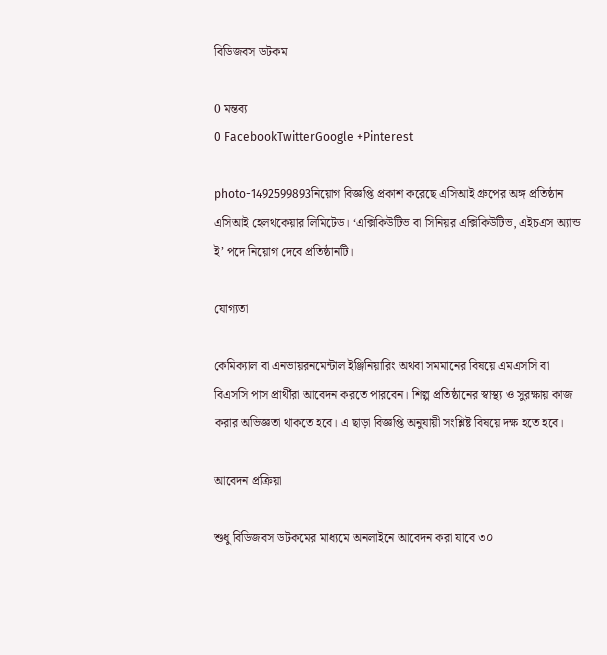বিডিজবস ডটকম

0 মন্তব্য
0 FacebookTwitterGoogle +Pinterest

photo-1492599893নিয়োগ বিজ্ঞপ্তি প্রকাশ করেছে এসিআই গ্রুপের অঙ্গ প্রতিষ্ঠান এসিআই হেলথকেয়ার লিমিটেড। ‘এক্সিকিউটিভ বা সিনিয়র এক্সিকিউটিভ, এইচএস অ্যান্ড ই’ পদে নিয়োগ দেবে প্রতিষ্ঠানটি।

যোগ্যতা

কেমিক্যাল বা এনভায়রনমেন্টাল ইঞ্জিনিয়ারিং অথবা সমমানের বিষয়ে এমএসসি বা বিএসসি পাস প্রার্থীরা আবেদন করতে পারবেন। শিল্প প্রতিষ্ঠানের স্বাস্থ্য ও সুরক্ষায় কাজ করার অভিজ্ঞতা থাকতে হবে। এ ছাড়া বিজ্ঞপ্তি অনুযায়ী সংশ্লিষ্ট বিষয়ে দক্ষ হতে হবে।

আবেদন প্রক্রিয়া

শুধু বিডিজবস ডটকমের মাধ্যমে অনলাইনে আবেদন করা যাবে ৩০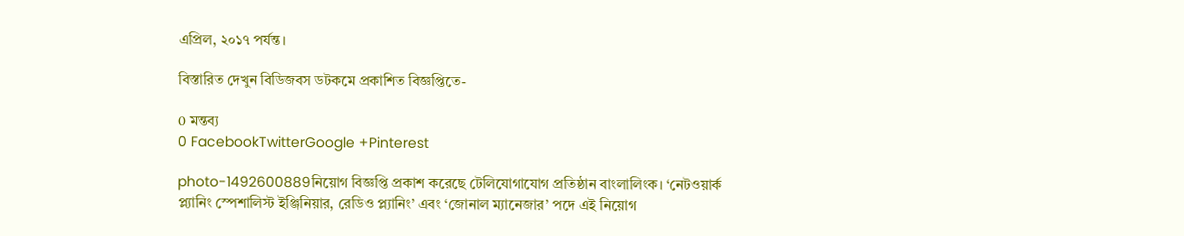এপ্রিল, ২০১৭ পর্যন্ত।

বিস্তারিত দেখুন বিডিজবস ডটকমে প্রকাশিত বিজ্ঞপ্তিতে-

0 মন্তব্য
0 FacebookTwitterGoogle +Pinterest

photo-1492600889নিয়োগ বিজ্ঞপ্তি প্রকাশ করেছে টেলিযোগাযোগ প্রতিষ্ঠান বাংলালিংক। ‘নেটওয়ার্ক প্ল্যানিং স্পেশালিস্ট ইঞ্জিনিয়ার, রেডিও প্ল্যানিং’ এবং ‘জোনাল ম্যানেজার’ পদে এই নিয়োগ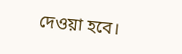দেওয়া হবে।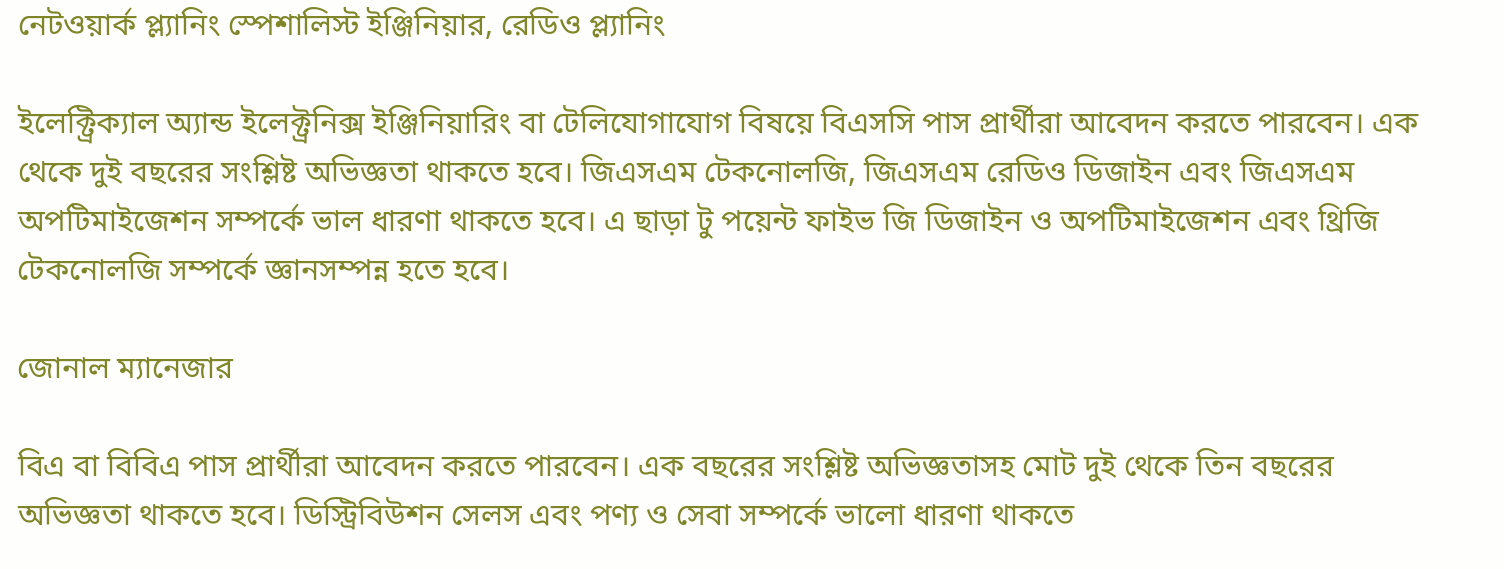নেটওয়ার্ক প্ল্যানিং স্পেশালিস্ট ইঞ্জিনিয়ার, রেডিও প্ল্যানিং

ইলেক্ট্রিক্যাল অ্যান্ড ইলেক্ট্রনিক্স ইঞ্জিনিয়ারিং বা টেলিযোগাযোগ বিষয়ে বিএসসি পাস প্রার্থীরা আবেদন করতে পারবেন। এক থেকে দুই বছরের সংশ্লিষ্ট অভিজ্ঞতা থাকতে হবে। জিএসএম টেকনোলজি, জিএসএম রেডিও ডিজাইন এবং জিএসএম অপটিমাইজেশন সম্পর্কে ভাল ধারণা থাকতে হবে। এ ছাড়া টু পয়েন্ট ফাইভ জি ডিজাইন ও অপটিমাইজেশন এবং থ্রিজি টেকনোলজি সম্পর্কে জ্ঞানসম্পন্ন হতে হবে।

জোনাল ম্যানেজার

বিএ বা বিবিএ পাস প্রার্থীরা আবেদন করতে পারবেন। এক বছরের সংশ্লিষ্ট অভিজ্ঞতাসহ মোট দুই থেকে তিন বছরের অভিজ্ঞতা থাকতে হবে। ডিস্ট্রিবিউশন সেলস এবং পণ্য ও সেবা সম্পর্কে ভালো ধারণা থাকতে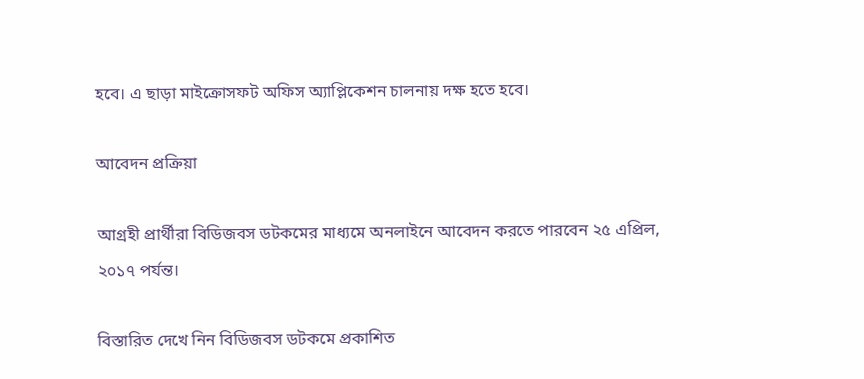হবে। এ ছাড়া মাইক্রোসফট অফিস অ্যাপ্লিকেশন চালনায় দক্ষ হতে হবে।

আবেদন প্রক্রিয়া

আগ্রহী প্রার্থীরা বিডিজবস ডটকমের মাধ্যমে অনলাইনে আবেদন করতে পারবেন ২৫ এপ্রিল, ২০১৭ পর্যন্ত।

বিস্তারিত দেখে নিন বিডিজবস ডটকমে প্রকাশিত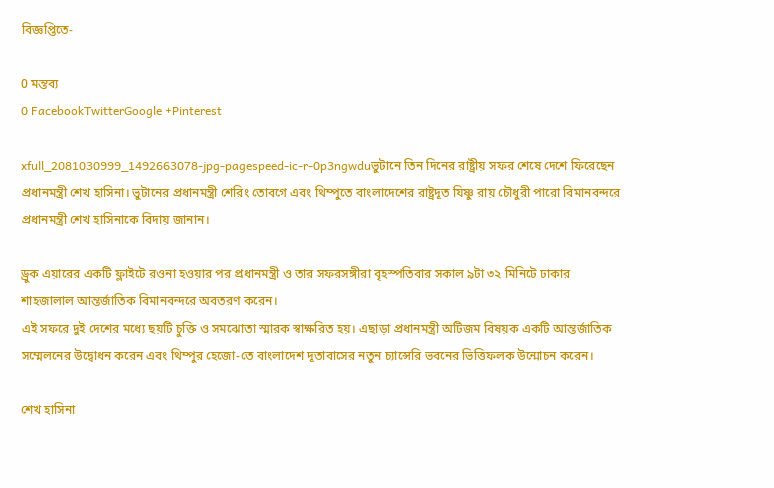বিজ্ঞপ্তিতে-

0 মন্তব্য
0 FacebookTwitterGoogle +Pinterest

xfull_2081030999_1492663078-jpg-pagespeed-ic-r-0p3ngwduভুটানে তিন দিনের রাষ্ট্রীয় সফর শেষে দেশে ফিরেছেন প্রধানমন্ত্রী শেখ হাসিনা। ভুটানের প্রধানমন্ত্রী শেরিং তোবগে এবং থিম্পুতে বাংলাদেশের রাষ্ট্রদূত যিষ্ণু রায় চৌধুরী পারো বিমানবন্দরে প্রধানমন্ত্রী শেখ হাসিনাকে বিদায় জানান।

ড্রুক এয়ারের একটি ফ্লাইটে রওনা হওয়ার পর প্রধানমন্ত্রী ও তার সফরসঙ্গীরা বৃহস্পতিবার সকাল ৯টা ৩২ মিনিটে ঢাকার শাহজালাল আন্তর্জাতিক বিমানবন্দরে অবতরণ করেন।
এই সফরে দুই দেশের মধ্যে ছয়টি চুক্তি ও সমঝোতা স্মারক স্বাক্ষরিত হয়। এছাড়া প্রধানমন্ত্রী অটিজম বিষয়ক একটি আন্তর্জাতিক সম্মেলনের উদ্বোধন করেন এবং থিম্পুর হেজো-তে বাংলাদেশ দূতাবাসের নতুন চ্যান্সেরি ভবনের ভিত্তিফলক উন্মোচন করেন।

শেখ হাসিনা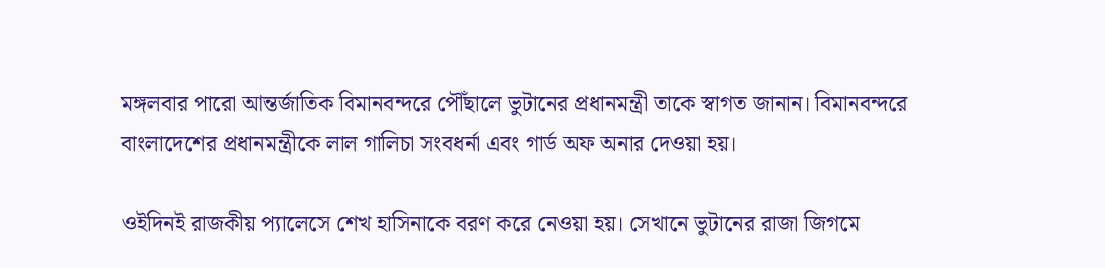মঙ্গলবার পারো আন্তর্জাতিক বিমানবন্দরে পৌঁছালে ভুটানের প্রধানমন্ত্রী তাকে স্বাগত জানান। বিমানবন্দরে বাংলাদেশের প্রধানমন্ত্রীকে লাল গালিচা সংবধর্না এবং গার্ড অফ অনার দেওয়া হয়।

ওইদিনই রাজকীয় প্যালেসে শেখ হাসিনাকে বরণ করে নেওয়া হয়। সেখানে ভুটানের রাজা জিগমে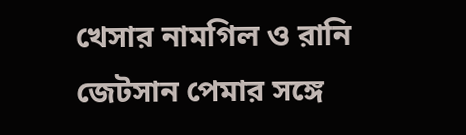খেসার নামগিল ও রানি জেটসান পেমার সঙ্গে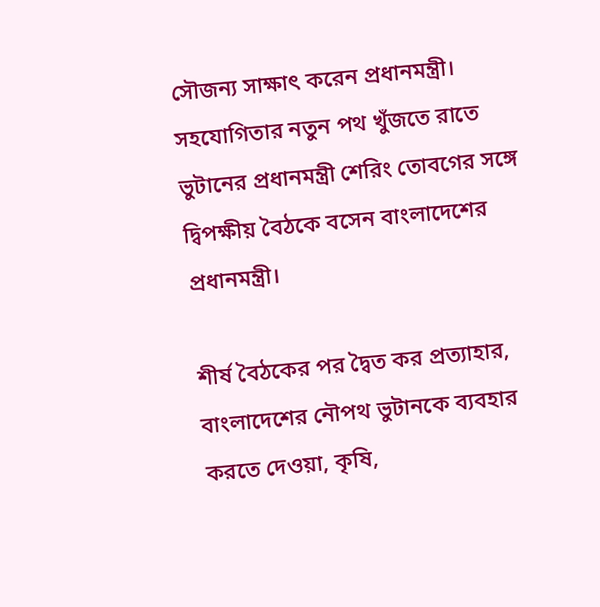সৌজন্য সাক্ষাৎ করেন প্রধানমন্ত্রী। সহযোগিতার নতুন পথ খুঁজতে রাতে ভুটানের প্রধানমন্ত্রী শেরিং তোবগের সঙ্গে দ্বিপক্ষীয় বৈঠকে বসেন বাংলাদেশের প্রধানমন্ত্রী।

শীর্ষ বৈঠকের পর দ্বৈত কর প্রত্যাহার, বাংলাদেশের নৌপথ ভুটানকে ব্যবহার করতে দেওয়া, কৃষি,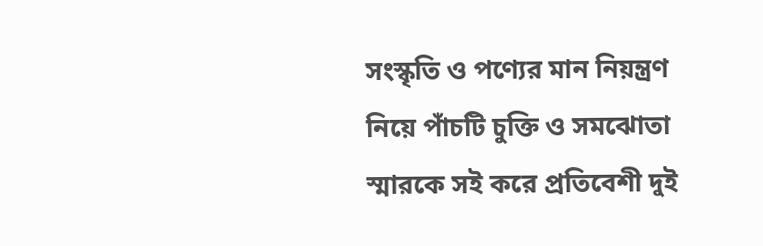সংস্কৃতি ও পণ্যের মান নিয়ন্ত্রণ নিয়ে পাঁচটি চুক্তি ও সমঝোতা স্মারকে সই করে প্রতিবেশী দুই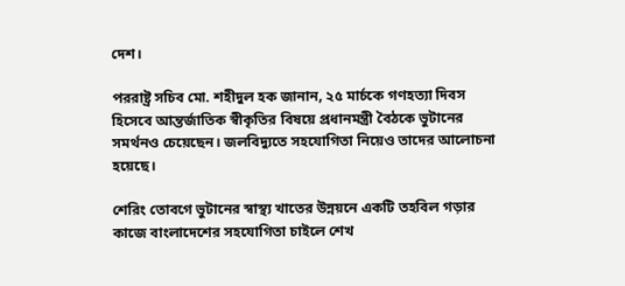দেশ।

পররাষ্ট্র সচিব মো. শহীদুল হক জানান, ২৫ মার্চকে গণহত্যা দিবস হিসেবে আন্তর্জাতিক স্বীকৃতির বিষয়ে প্রধানমন্ত্রী বৈঠকে ভুটানের সমর্থনও চেয়েছেন। জলবিদ্যুতে সহযোগিতা নিয়েও তাদের আলোচনা হয়েছে।

শেরিং তোবগে ভুটানের স্বাস্থ্য খাতের উন্নয়নে একটি তহবিল গড়ার কাজে বাংলাদেশের সহযোগিতা চাইলে শেখ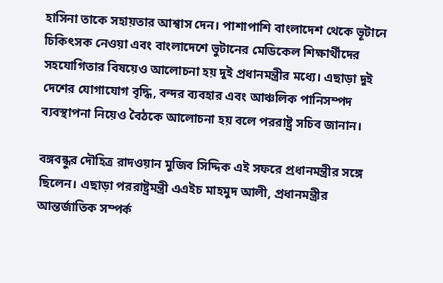হাসিনা তাকে সহায়তার আশ্বাস দেন। পাশাপাশি বাংলাদেশ থেকে ভূটানে চিকিৎসক নেওয়া এবং বাংলাদেশে ভুটানের মেডিকেল শিক্ষার্থীদের সহযোগিতার বিষয়েও আলোচনা হয় দুই প্রধানমন্ত্রীর মধ্যে। এছাড়া দুই দেশের যোগাযোগ বৃদ্ধি, বন্দর ব্যবহার এবং আঞ্চলিক পানিসম্পদ ব্যবস্থাপনা নিয়েও বৈঠকে আলোচনা হয় বলে পররাষ্ট্র সচিব জানান।

বঙ্গবন্ধুর দৌহিত্র রাদওয়ান মুজিব সিদ্দিক এই সফরে প্রধানমন্ত্রীর সঙ্গে ছিলেন। এছাড়া পররাষ্ট্রমন্ত্রী এএইচ মাহমুদ আলী, প্রধানমন্ত্রীর আন্তর্জাতিক সম্পর্ক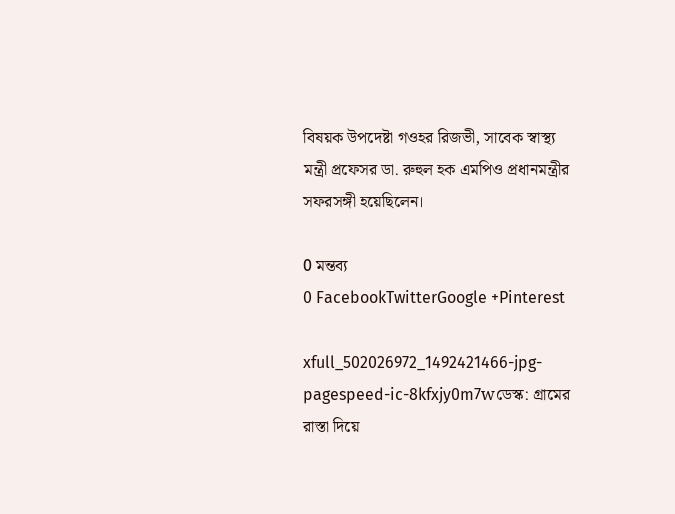বিষয়ক উপদেষ্টা গওহর রিজভী, সাবেক স্বাস্থ্য মন্ত্রী প্রফেসর ডা. রুহুল হক এমপিও প্রধানমন্ত্রীর সফরসঙ্গী হয়েছিলেন।

0 মন্তব্য
0 FacebookTwitterGoogle +Pinterest

xfull_502026972_1492421466-jpg-pagespeed-ic-8kfxjy0m7wডেস্ক: গ্রামের রাস্তা দিয়ে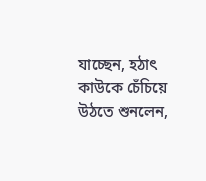যাচ্ছেন, হঠাৎ কাউকে চেঁচিয়ে উঠতে শুনলেন,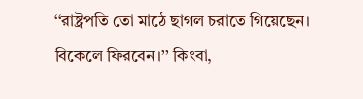‘‘রাষ্ট্রপতি তো মাঠে ছাগল চরাতে গিয়েছেন। বিকেলে ফিরবেন।’’ কিংবা,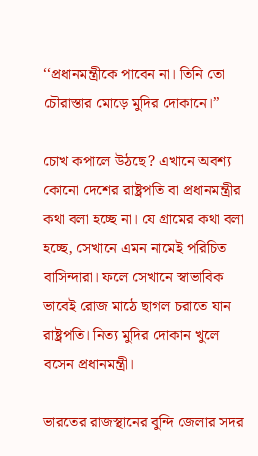‘‘প্রধানমন্ত্রীকে পাবেন না। তিনি তো চৌরাস্তার মোড়ে মুদির দোকানে।’’

চোখ কপালে উঠছে? এখানে অবশ্য কোনো দেশের রাষ্ট্রপতি বা প্রধানমন্ত্রীর কথা বলা হচ্ছে না। যে গ্রামের কথা বলা হচ্ছে, সেখানে এমন নামেই পরিচিত বাসিন্দারা। ফলে সেখানে স্বাভাবিক ভাবেই রোজ মাঠে ছাগল চরাতে যান রাষ্ট্রপতি। নিত্য মুদির দোকান খুলে বসেন প্রধানমন্ত্রী।

ভারতের রাজস্থানের বুন্দি জেলার সদর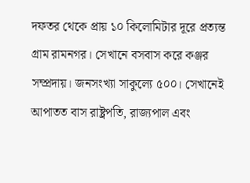দফতর থেকে প্রায় ১০ কিলোমিটার দূরে প্রত্যন্ত গ্রাম রামনগর। সেখানে বসবাস করে কঞ্জর সম্প্রদায়। জনসংখ্যা সাকুল্যে ৫০০। সেখানেই আপাতত বাস রাষ্ট্রপতি, রাজ্যপাল এবং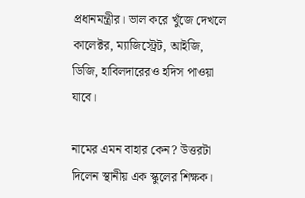প্রধানমন্ত্রীর। ভাল করে খুঁজে দেখলে কালেক্টর, ম্যাজিস্ট্রেট, আইজি, ডিজি, হাবিলদারেরও হদিস পাওয়া যাবে।

নামের এমন বাহার কেন? উত্তরটা দিলেন স্থানীয় এক স্কুলের শিক্ষক।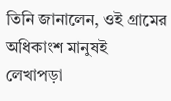তিনি জানালেন, ওই গ্রামের অধিকাংশ মানুষই লেখাপড়া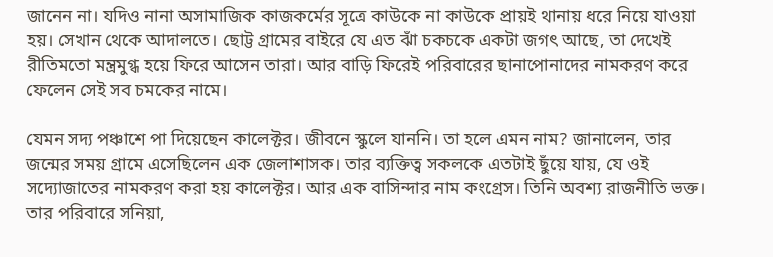জানেন না। যদিও নানা অসামাজিক কাজকর্মের সূত্রে কাউকে না কাউকে প্রায়ই থানায় ধরে নিয়ে যাওয়া হয়। সেখান থেকে আদালতে। ছোট্ট গ্রামের বাইরে যে এত ঝাঁ চকচকে একটা জগৎ আছে, তা দেখেই রীতিমতো মন্ত্রমুগ্ধ হয়ে ফিরে আসেন তারা। আর বাড়ি ফিরেই পরিবারের ছানাপোনাদের নামকরণ করে ফেলেন সেই সব চমকের নামে।

যেমন সদ্য পঞ্চাশে পা দিয়েছেন কালেক্টর। জীবনে স্কুলে যাননি। তা হলে এমন নাম? জানালেন, তার জন্মের সময় গ্রামে এসেছিলেন এক জেলাশাসক। তার ব্যক্তিত্ব সকলকে এতটাই ছুঁয়ে যায়, যে ওই সদ্যোজাতের নামকরণ করা হয় কালেক্টর। আর এক বাসিন্দার নাম কংগ্রেস। তিনি অবশ্য রাজনীতি ভক্ত। তার পরিবারে সনিয়া,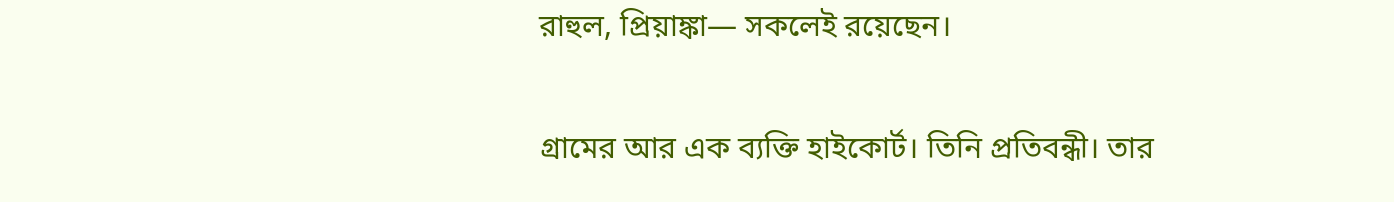রাহুল, প্রিয়াঙ্কা— সকলেই রয়েছেন।

গ্রামের আর এক ব্যক্তি হাইকোর্ট। তিনি প্রতিবন্ধী। তার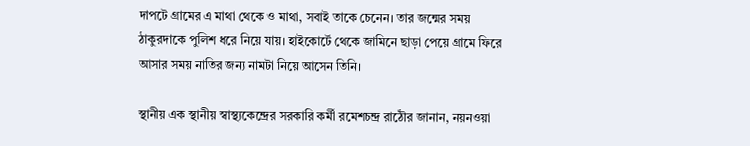দাপটে গ্রামের এ মাথা থেকে ও মাথা, সবাই তাকে চেনেন। তার জন্মের সময় ঠাকুরদাকে পুলিশ ধরে নিয়ে যায়। হাইকোর্টে থেকে জামিনে ছাড়া পেয়ে গ্রামে ফিরে আসার সময় নাতির জন্য নামটা নিয়ে আসেন তিনি।

স্থানীয় এক স্থানীয় স্বাস্থ্যকেন্দ্রের সরকারি কর্মী রমেশচন্দ্র রাঠৌর জানান, নয়নওয়া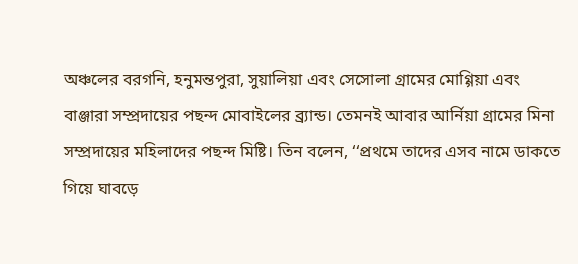অঞ্চলের বরগনি, হনুমন্তপুরা, সুয়ালিয়া এবং সেসোলা গ্রামের মোগ্গিয়া এবং বাঞ্জারা সম্প্রদায়ের পছন্দ মোবাইলের ব্র্যান্ড। তেমনই আবার আর্নিয়া গ্রামের মিনা সম্প্রদায়ের মহিলাদের পছন্দ মিষ্টি। তিন বলেন, ‘‘প্রথমে তাদের এসব নামে ডাকতে গিয়ে ঘাবড়ে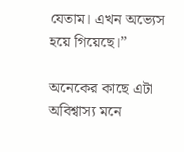যেতাম। এখন অভ্যেস হয়ে গিয়েছে।’’

অনেকের কাছে এটা অবিশ্বাস্য মনে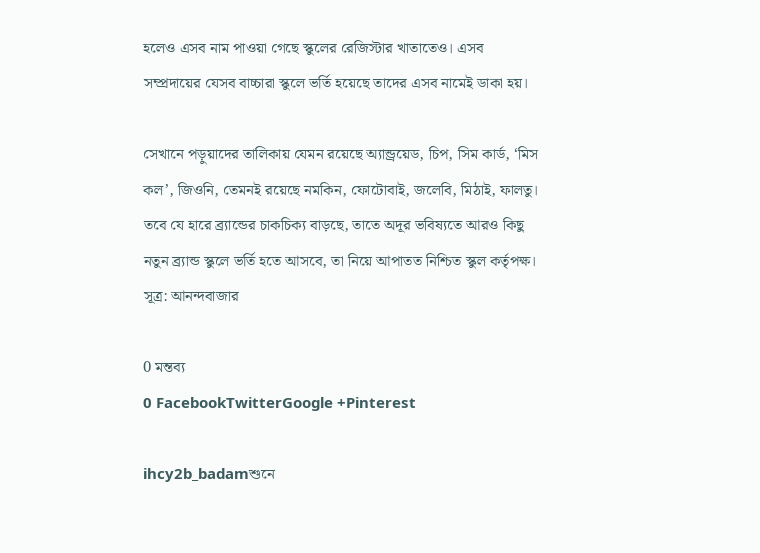হলেও এসব নাম পাওয়া গেছে স্কুলের রেজিস্টার খাতাতেও। এসব সম্প্রদায়ের যেসব বাচ্চারা স্কুলে ভর্তি হয়েছে তাদের এসব নামেই ডাকা হয়।

সেখানে পড়ুয়াদের তালিকায় যেমন রয়েছে অ্যান্ড্রয়েড, চিপ, সিম কার্ড, ‘মিস কল’, জিওনি, তেমনই রয়েছে নমকিন, ফোটোবাই, জলেবি, মিঠাই, ফালতু। তবে যে হারে ব্র্যান্ডের চাকচিক্য বাড়ছে, তাতে অদূর ভবিষ্যতে আরও কিছু নতুন ব্র্যান্ড স্কুলে ভর্তি হতে আসবে, তা নিয়ে আপাতত নিশ্চিত স্কুল কর্তৃপক্ষ। সূত্র: আনন্দবাজার

0 মন্তব্য
0 FacebookTwitterGoogle +Pinterest

ihcy2b_badamশুনে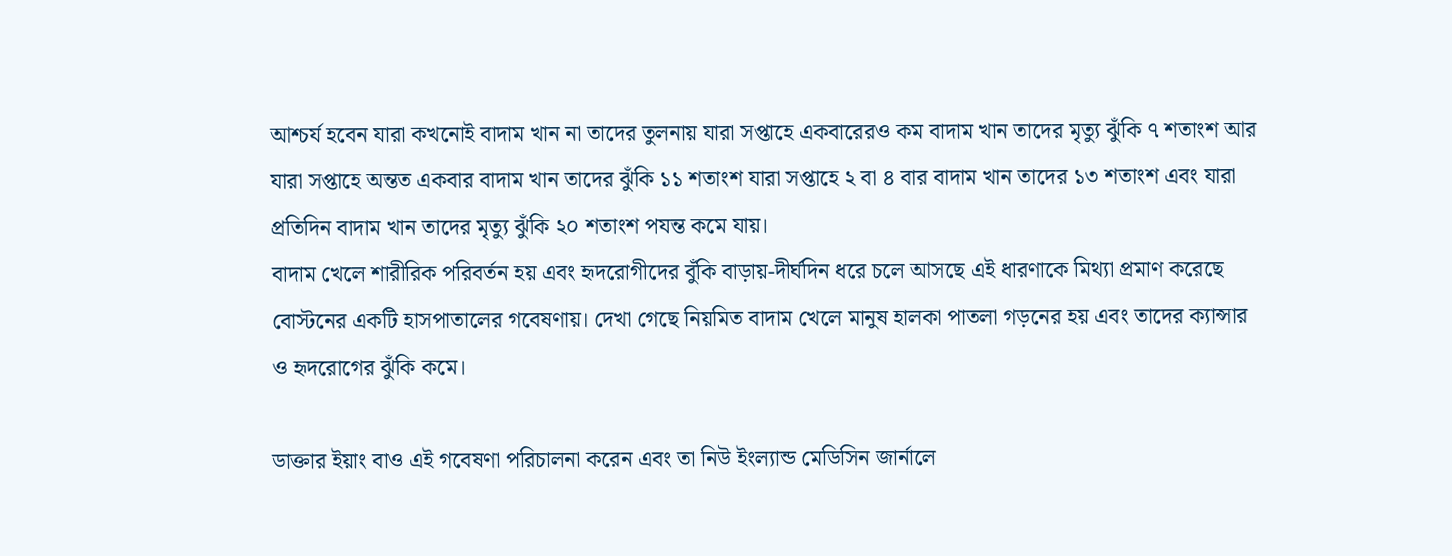আশ্চর্য হবেন যারা কখনোই বাদাম খান না তাদের তুলনায় যারা সপ্তাহে একবারেরও কম বাদাম খান তাদের মৃত্যু ঝুঁকি ৭ শতাংশ আর যারা সপ্তাহে অন্তত একবার বাদাম খান তাদের ঝুঁকি ১১ শতাংশ যারা সপ্তাহে ২ বা ৪ বার বাদাম খান তাদের ১৩ শতাংশ এবং যারা প্রতিদিন বাদাম খান তাদের মৃত্যু ঝুঁকি ২০ শতাংশ পযন্ত কমে যায়।
বাদাম খেলে শারীরিক পরিবর্তন হয় এবং হৃদরোগীদের বুঁকি বাড়ায়-দীর্ঘদিন ধরে চলে আসছে এই ধারণাকে মিথ্যা প্রমাণ করেছে বোস্টনের একটি হাসপাতালের গবেষণায়। দেখা গেছে নিয়মিত বাদাম খেলে মানুষ হালকা পাতলা গড়নের হয় এবং তাদের ক্যান্সার ও হৃদরোগের ঝুঁকি কমে।

ডাক্তার ইয়াং বাও এই গবেষণা পরিচালনা করেন এবং তা নিউ ইংল্যান্ড মেডিসিন জার্নালে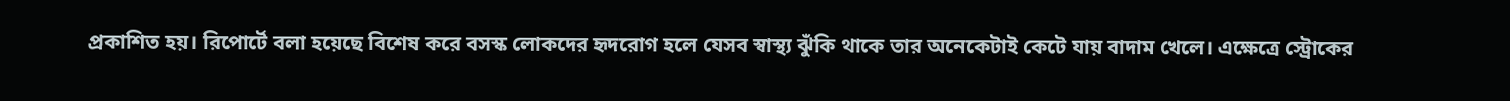প্রকাশিত হয়। রিপোর্টে বলা হয়েছে বিশেষ করে বসস্ক লোকদের হৃদরোগ হলে যেসব স্বাস্থ্য ঝুঁকি থাকে তার অনেকেটাই কেটে যায় বাদাম খেলে। এক্ষেত্রে স্ট্রোকের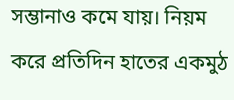সম্ভানাও কমে যায়। নিয়ম করে প্রতিদিন হাতের একমুঠ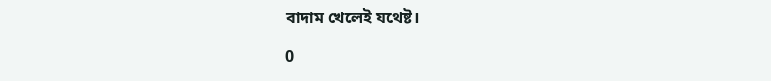বাদাম খেলেই যথেষ্ট।

0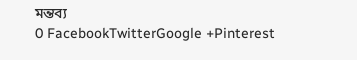মন্তব্য
0 FacebookTwitterGoogle +Pinterest